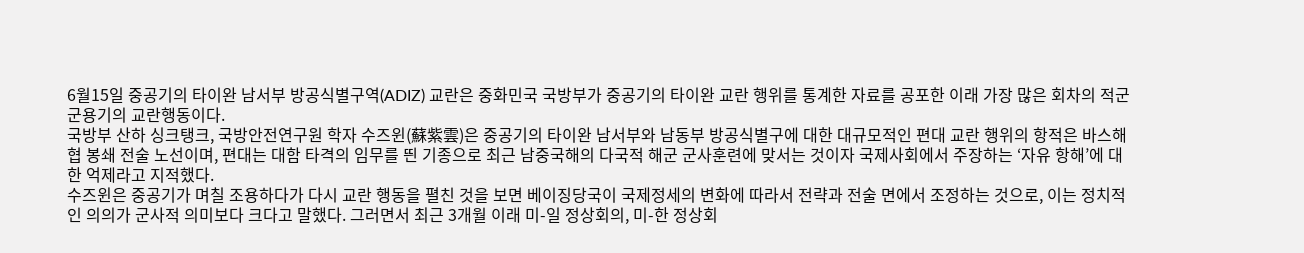6월15일 중공기의 타이완 남서부 방공식별구역(ADIZ) 교란은 중화민국 국방부가 중공기의 타이완 교란 행위를 통계한 자료를 공포한 이래 가장 많은 회차의 적군 군용기의 교란행동이다.
국방부 산하 싱크탱크, 국방안전연구원 학자 수즈윈(蘇紫雲)은 중공기의 타이완 남서부와 남동부 방공식별구에 대한 대규모적인 편대 교란 행위의 항적은 바스해협 봉쇄 전술 노선이며, 편대는 대함 타격의 임무를 띈 기종으로 최근 남중국해의 다국적 해군 군사훈련에 맞서는 것이자 국제사회에서 주장하는 ‘자유 항해’에 대한 억제라고 지적했다.
수즈윈은 중공기가 며칠 조용하다가 다시 교란 행동을 펼친 것을 보면 베이징당국이 국제정세의 변화에 따라서 전략과 전술 면에서 조정하는 것으로, 이는 정치적인 의의가 군사적 의미보다 크다고 말했다. 그러면서 최근 3개월 이래 미-일 정상회의, 미-한 정상회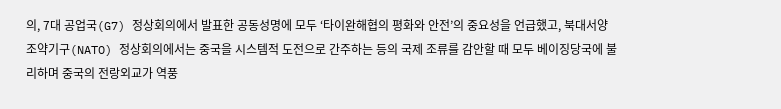의, 7대 공업국(G7) 정상회의에서 발표한 공동성명에 모두 ‘타이완해협의 평화와 안전’의 중요성을 언급했고, 북대서양조약기구(NATO) 정상회의에서는 중국을 시스템적 도전으로 간주하는 등의 국제 조류를 감안할 때 모두 베이징당국에 불리하며 중국의 전랑외교가 역풍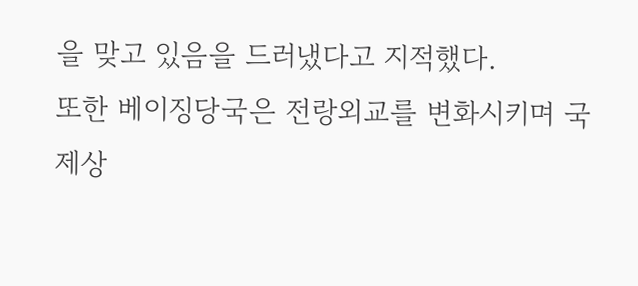을 맞고 있음을 드러냈다고 지적했다.
또한 베이징당국은 전랑외교를 변화시키며 국제상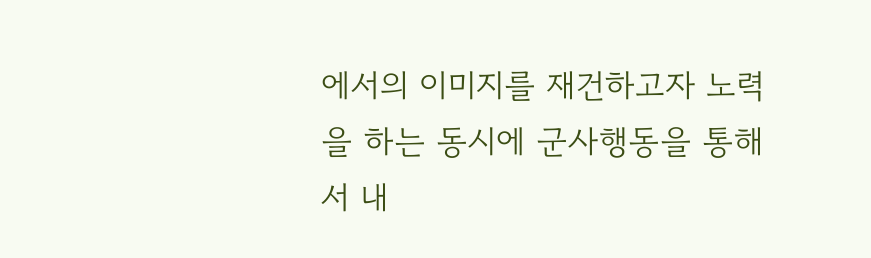에서의 이미지를 재건하고자 노력을 하는 동시에 군사행동을 통해서 내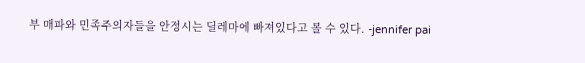부 매파와 민족주의자들을 안정시는 딜레마에 빠져있다고 볼 수 있다. -jennifer pai